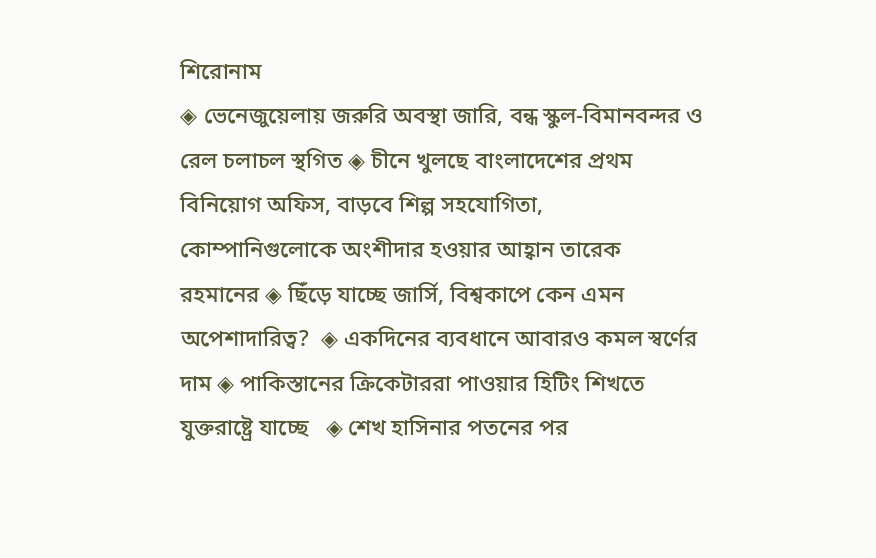শিরোনাম
◈ ভেনেজুয়েলায় জরুরি অবস্থা জারি, বন্ধ স্কুল-বিমানবন্দর ও রেল চলাচল স্থগিত ◈ চীনে খুলছে বাংলাদেশের প্রথম বিনিয়োগ অফিস, বাড়বে শিল্প সহযোগিতা, কোম্পানিগুলোকে অংশীদার হওয়ার আহ্বান তারেক রহমানের ◈ ছিঁড়ে যাচ্ছে জার্সি, বিশ্বকাপে কেন এমন অপেশাদারিত্ব?  ◈ একদিনের ব্যবধানে আবারও কমল স্বর্ণের দাম ◈ পাকিস্তানের ক্রিকেটাররা পাওয়ার হিটিং শিখতে যুক্তরাষ্ট্রে যাচ্ছে   ◈ শেখ হাসিনার পতনের পর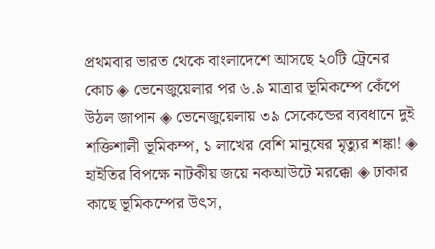প্রথমবার ভারত থেকে বাংলাদেশে আসছে ২০টি ট্রেনের কোচ ◈ ভেনেজুয়েলার পর ৬.৯ মাত্রার ভূমিকম্পে কেঁপে উঠল জাপান ◈ ভেনেজুয়েলায় ৩৯ সেকেন্ডের ব্যবধানে দুই শক্তিশালী ভূমিকম্প, ১ লাখের বেশি মানুষের মৃত্যুর শঙ্কা! ◈ হাইতির বিপক্ষে নাটকীয় জয়ে নকআউটে মরক্কো ◈ ঢাকার কাছে ভূমিকম্পের উৎস,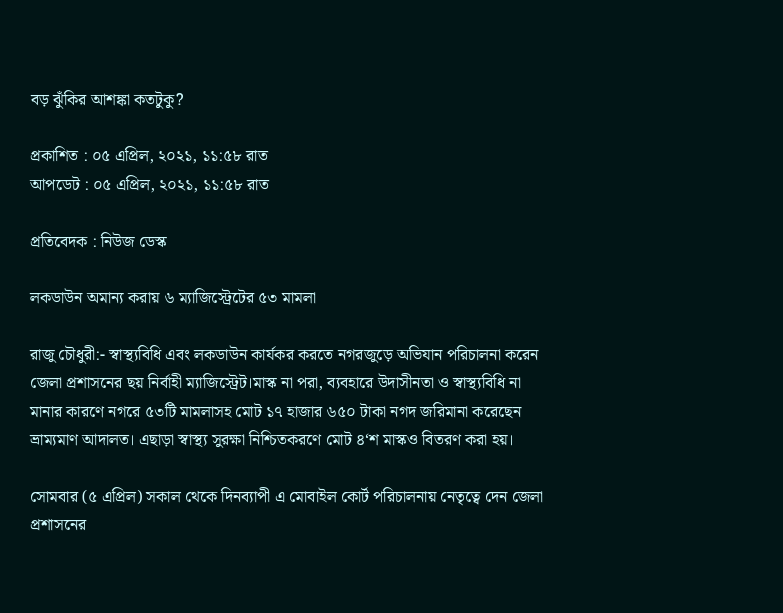বড় ঝুঁকির আশঙ্কা কতটুকু?

প্রকাশিত : ০৫ এপ্রিল, ২০২১, ১১:৫৮ রাত
আপডেট : ০৫ এপ্রিল, ২০২১, ১১:৫৮ রাত

প্রতিবেদক : নিউজ ডেস্ক

লকডাউন অমান্য করায় ৬ ম্যাজিস্ট্রেটের ৫৩ মামলা

রাজু চৌধুরী:- স্বাস্থ্যবিধি এবং লকডাউন কার্যকর করতে নগরজুড়ে অভিযান পরিচালনা করেন জেলা প্রশাসনের ছয় নির্বাহী ম্যাজিস্ট্রেট।মাস্ক না পরা, ব্যবহারে উদাসীনতা ও স্বাস্থ্যবিধি না মানার কারণে নগরে ৫৩টি মামলাসহ মোট ১৭ হাজার ৬৫০ টাকা নগদ জরিমানা করেছেন ভ্রাম্যমাণ আদালত। এছাড়া স্বাস্থ্য সুরক্ষা নিশ্চিতকরণে মোট ৪‘শ মাস্কও বিতরণ করা হয়।

সোমবার (৫ এপ্রিল) সকাল থেকে দিনব্যাপী এ মোবাইল কোর্ট পরিচালনায় নেতৃত্বে দেন জেলা প্রশাসনের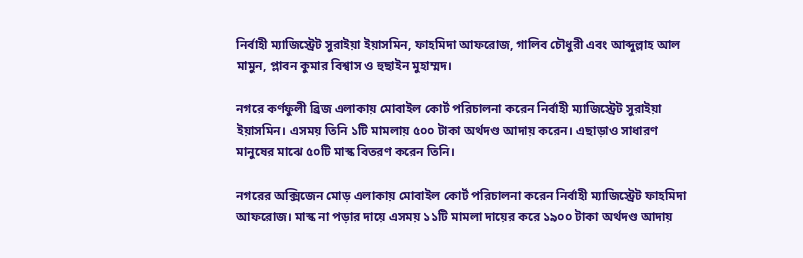নির্বাহী ম্যাজিস্ট্রেট সুরাইয়া ইয়াসমিন, ফাহমিদা আফরোজ, গালিব চৌধুরী এবং আব্দুল্লাহ আল মামুন, প্লাবন কুমার বিশ্বাস ও হুছাইন মুহাম্মদ।

নগরে কর্ণফুলী ব্রিজ এলাকায় মোবাইল কোর্ট পরিচালনা করেন নির্বাহী ম্যাজিস্ট্রেট সুরাইয়া  ইয়াসমিন। এসময় তিনি ১টি মামলায় ৫০০ টাকা অর্থদণ্ড আদায় করেন। এছাড়াও সাধারণ মানুষের মাঝে ৫০টি মাস্ক বিতরণ করেন তিনি।

নগরের অক্সিজেন মোড় এলাকায় মোবাইল কোর্ট পরিচালনা করেন নির্বাহী ম্যাজিস্ট্রেট ফাহমিদা আফরোজ। মাস্ক না পড়ার দায়ে এসময় ১১টি মামলা দায়ের করে ১৯০০ টাকা অর্থদণ্ড আদায়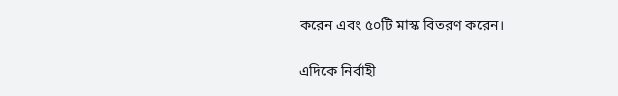করেন এবং ৫০টি মাস্ক বিতরণ করেন।

এদিকে নির্বাহী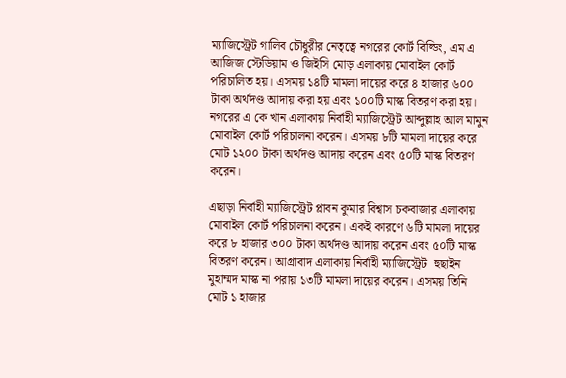ম্যাজিস্ট্রেট গালিব চৌধুরীর নেতৃত্বে নগরের কোর্ট বিল্ডিং, এম এ আজিজ স্টেডিয়াম ও জিইসি মোড় এলাকায় মোবাইল কোর্ট পরিচালিত হয়। এসময় ১৪টি মামলা দায়ের করে ৪ হাজার ৬০০ টাকা অর্থদণ্ড আদায় করা হয় এবং ১০০টি মাস্ক বিতরণ করা হয়। নগরের এ কে খান এলাকায় নির্বাহী ম্যাজিস্ট্রেট আব্দুল্লাহ আল মামুন মোবাইল কোর্ট পরিচালনা করেন। এসময় ৮টি মামলা দায়ের করে মোট ১২০০ টাকা অর্থদণ্ড আদায় করেন এবং ৫০টি মাস্ক বিতরণ করেন।

এছাড়া নির্বাহী ম্যাজিস্ট্রেট প্লাবন কুমার বিশ্বাস চকবাজার এলাকায় মোবাইল কোর্ট পরিচালনা করেন। একই কারণে ৬টি মামলা দায়ের করে ৮ হাজার ৩০০ টাকা অর্থদণ্ড আদায় করেন এবং ৫০টি মাস্ক বিতরণ করেন। আগ্রাবাদ এলাকায় নির্বাহী ম্যাজিস্ট্রেট  হুছাইন মুহাম্মদ মাস্ক না পরায় ১৩টি মামলা দায়ের করেন। এসময় তিনি মোট ১ হাজার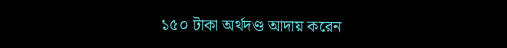১৫০ টাকা অর্থদণ্ড আদায় করেন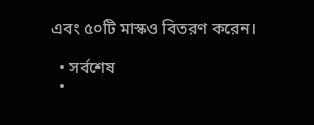এবং ৫০টি মাস্কও বিতরণ করেন।

  • সর্বশেষ
  •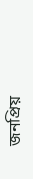জনপ্রিয়